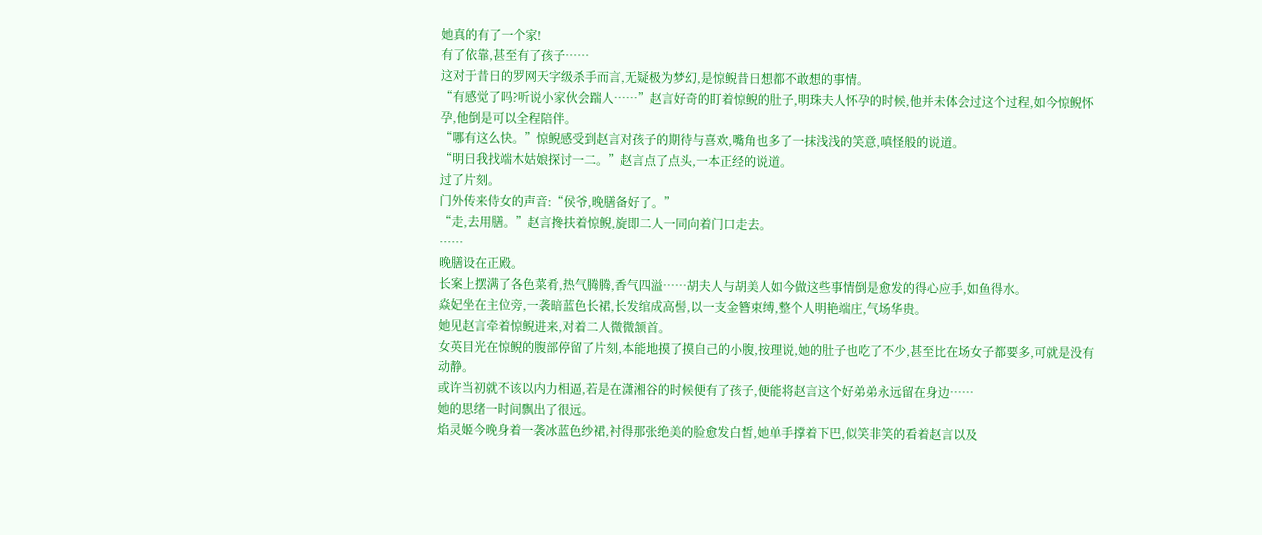她真的有了一个家!
有了依靠,甚至有了孩子……
这对于昔日的罗网天字级杀手而言,无疑极为梦幻,是惊鲵昔日想都不敢想的事情。
“有感觉了吗?听说小家伙会踹人……”赵言好奇的盯着惊鲵的肚子,明珠夫人怀孕的时候,他并未体会过这个过程,如今惊鲵怀孕,他倒是可以全程陪伴。
“哪有这么快。”惊鲵感受到赵言对孩子的期待与喜欢,嘴角也多了一抹浅浅的笑意,嗔怪般的说道。
“明日我找端木姑娘探讨一二。”赵言点了点头,一本正经的说道。
过了片刻。
门外传来侍女的声音:“侯爷,晚膳备好了。”
“走,去用膳。”赵言搀扶着惊鲵,旋即二人一同向着门口走去。
……
晚膳设在正殿。
长案上摆满了各色菜肴,热气腾腾,香气四溢……胡夫人与胡美人如今做这些事情倒是愈发的得心应手,如鱼得水。
焱妃坐在主位旁,一袭暗蓝色长裙,长发绾成高髻,以一支金簪束缚,整个人明艳端庄,气场华贵。
她见赵言牵着惊鲵进来,对着二人微微颔首。
女英目光在惊鲵的腹部停留了片刻,本能地摸了摸自己的小腹,按理说,她的肚子也吃了不少,甚至比在场女子都要多,可就是没有动静。
或许当初就不该以内力相逼,若是在潇湘谷的时候便有了孩子,便能将赵言这个好弟弟永远留在身边……
她的思绪一时间飘出了很远。
焰灵姬今晚身着一袭冰蓝色纱裙,衬得那张绝美的脸愈发白皙,她单手撑着下巴,似笑非笑的看着赵言以及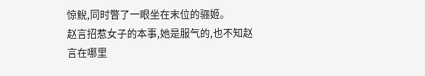惊鲵,同时瞥了一眼坐在末位的骊姬。
赵言招惹女子的本事,她是服气的,也不知赵言在哪里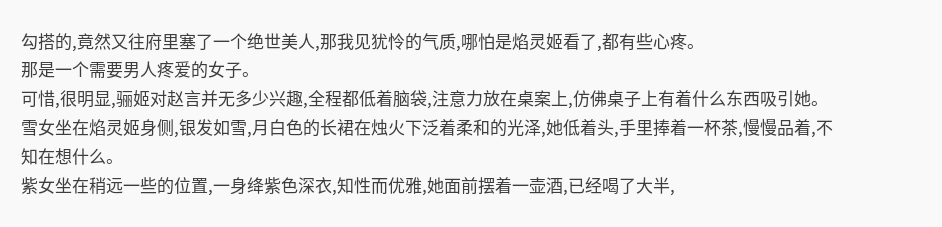勾搭的,竟然又往府里塞了一个绝世美人,那我见犹怜的气质,哪怕是焰灵姬看了,都有些心疼。
那是一个需要男人疼爱的女子。
可惜,很明显,骊姬对赵言并无多少兴趣,全程都低着脑袋,注意力放在桌案上,仿佛桌子上有着什么东西吸引她。
雪女坐在焰灵姬身侧,银发如雪,月白色的长裙在烛火下泛着柔和的光泽,她低着头,手里捧着一杯茶,慢慢品着,不知在想什么。
紫女坐在稍远一些的位置,一身绛紫色深衣,知性而优雅,她面前摆着一壶酒,已经喝了大半,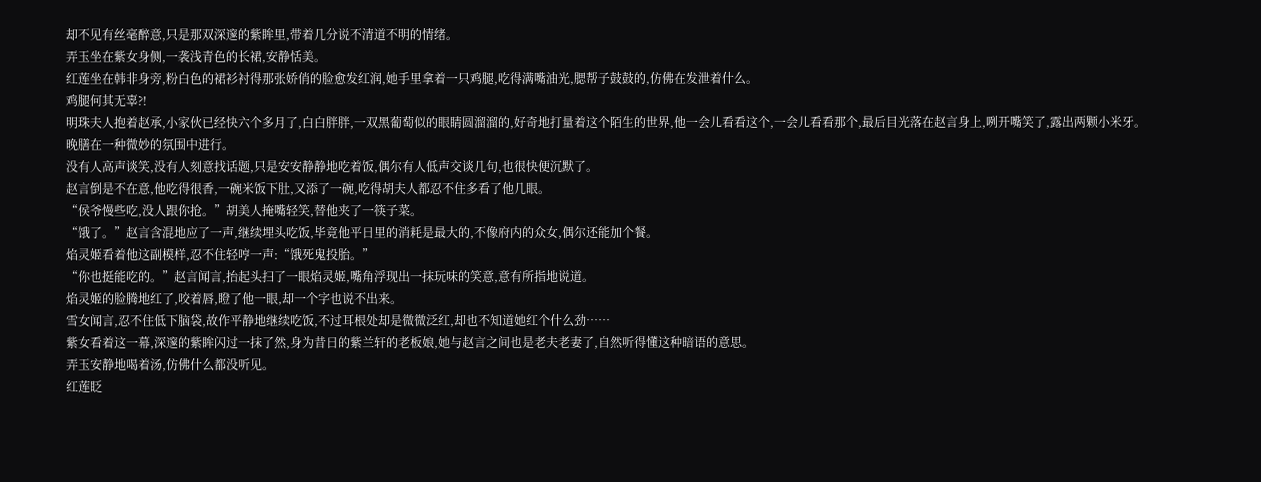却不见有丝毫醉意,只是那双深邃的紫眸里,带着几分说不清道不明的情绪。
弄玉坐在紫女身侧,一袭浅青色的长裙,安静恬美。
红莲坐在韩非身旁,粉白色的裙衫衬得那张娇俏的脸愈发红润,她手里拿着一只鸡腿,吃得满嘴油光,腮帮子鼓鼓的,仿佛在发泄着什么。
鸡腿何其无辜?!
明珠夫人抱着赵承,小家伙已经快六个多月了,白白胖胖,一双黑葡萄似的眼睛圆溜溜的,好奇地打量着这个陌生的世界,他一会儿看看这个,一会儿看看那个,最后目光落在赵言身上,咧开嘴笑了,露出两颗小米牙。
晚膳在一种微妙的氛围中进行。
没有人高声谈笑,没有人刻意找话题,只是安安静静地吃着饭,偶尔有人低声交谈几句,也很快便沉默了。
赵言倒是不在意,他吃得很香,一碗米饭下肚,又添了一碗,吃得胡夫人都忍不住多看了他几眼。
“侯爷慢些吃,没人跟你抢。”胡美人掩嘴轻笑,替他夹了一筷子菜。
“饿了。”赵言含混地应了一声,继续埋头吃饭,毕竟他平日里的消耗是最大的,不像府内的众女,偶尔还能加个餐。
焰灵姬看着他这副模样,忍不住轻哼一声:“饿死鬼投胎。”
“你也挺能吃的。”赵言闻言,抬起头扫了一眼焰灵姬,嘴角浮现出一抹玩味的笑意,意有所指地说道。
焰灵姬的脸腾地红了,咬着唇,瞪了他一眼,却一个字也说不出来。
雪女闻言,忍不住低下脑袋,故作平静地继续吃饭,不过耳根处却是微微泛红,却也不知道她红个什么劲……
紫女看着这一幕,深邃的紫眸闪过一抹了然,身为昔日的紫兰轩的老板娘,她与赵言之间也是老夫老妻了,自然听得懂这种暗语的意思。
弄玉安静地喝着汤,仿佛什么都没听见。
红莲眨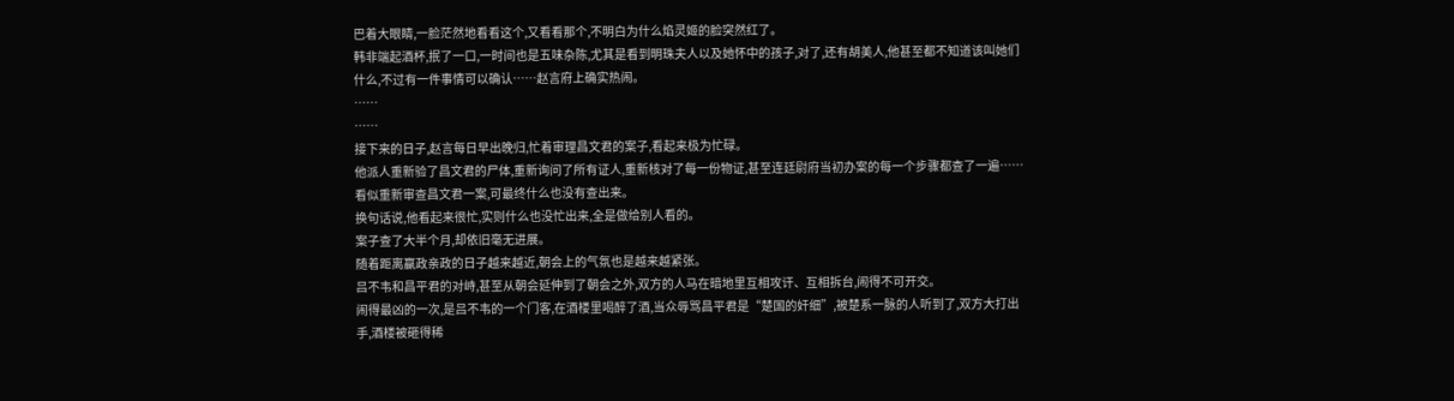巴着大眼睛,一脸茫然地看看这个,又看看那个,不明白为什么焰灵姬的脸突然红了。
韩非端起酒杯,抿了一口,一时间也是五味杂陈,尤其是看到明珠夫人以及她怀中的孩子,对了,还有胡美人,他甚至都不知道该叫她们什么,不过有一件事情可以确认……赵言府上确实热闹。
……
……
接下来的日子,赵言每日早出晚归,忙着审理昌文君的案子,看起来极为忙碌。
他派人重新验了昌文君的尸体,重新询问了所有证人,重新核对了每一份物证,甚至连廷尉府当初办案的每一个步骤都查了一遍……看似重新审查昌文君一案,可最终什么也没有查出来。
换句话说,他看起来很忙,实则什么也没忙出来,全是做给别人看的。
案子查了大半个月,却依旧毫无进展。
随着距离嬴政亲政的日子越来越近,朝会上的气氛也是越来越紧张。
吕不韦和昌平君的对峙,甚至从朝会延伸到了朝会之外,双方的人马在暗地里互相攻讦、互相拆台,闹得不可开交。
闹得最凶的一次,是吕不韦的一个门客,在酒楼里喝醉了酒,当众辱骂昌平君是“楚国的奸细”,被楚系一脉的人听到了,双方大打出手,酒楼被砸得稀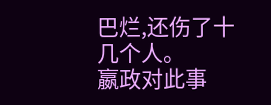巴烂,还伤了十几个人。
嬴政对此事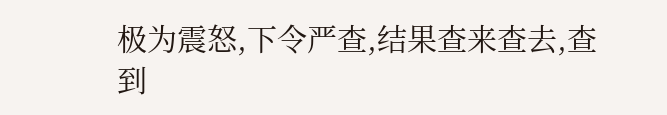极为震怒,下令严查,结果查来查去,查到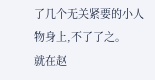了几个无关紧要的小人物身上,不了了之。
就在赵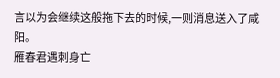言以为会继续这般拖下去的时候,一则消息送入了咸阳。
雁春君遇刺身亡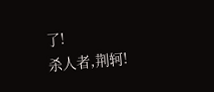了!
杀人者,荆轲!